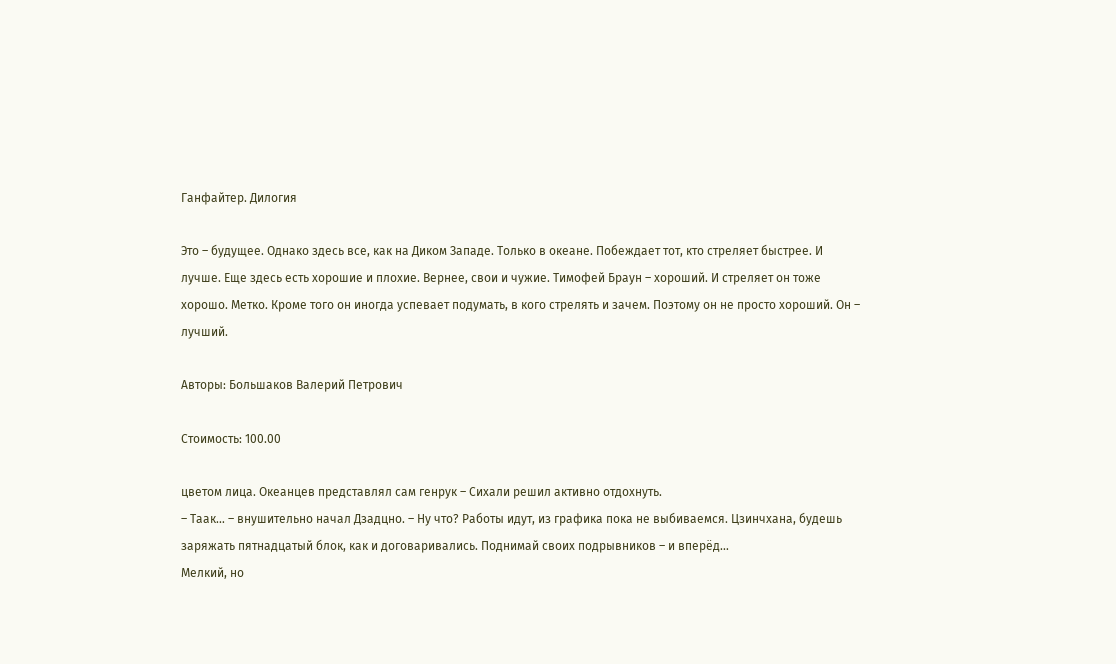Ганфайтер. Дилогия

Это – будущее. Однако здесь все, как на Диком Западе. Только в океане. Побеждает тот, кто стреляет быстрее. И лучше. Еще здесь есть хорошие и плохие. Вернее, свои и чужие. Тимофей Браун – хороший. И стреляет он тоже хорошо. Метко. Кроме того он иногда успевает подумать, в кого стрелять и зачем. Поэтому он не просто хороший. Он – лучший.

Авторы: Большаков Валерий Петрович

Стоимость: 100.00

цветом лица. Океанцев представлял сам генрук – Сихали решил активно отдохнуть.
– Таак… – внушительно начал Дзадцно. – Ну что? Работы идут, из графика пока не выбиваемся. Цзинчхана, будешь заряжать пятнадцатый блок, как и договаривались. Поднимай своих подрывников – и вперёд…
Мелкий, но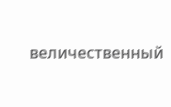величественный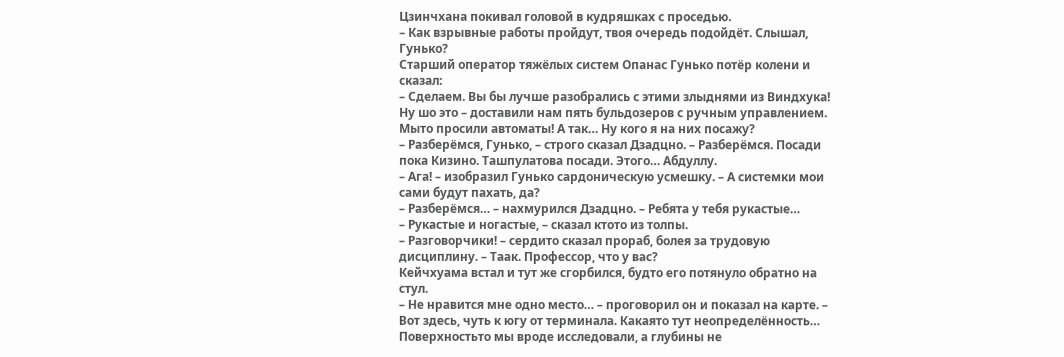Цзинчхана покивал головой в кудряшках с проседью.
– Как взрывные работы пройдут, твоя очередь подойдёт. Слышал, Гунько?
Старший оператор тяжёлых систем Опанас Гунько потёр колени и сказал:
– Сделаем. Вы бы лучше разобрались с этими злыднями из Виндхука! Ну шо это – доставили нам пять бульдозеров с ручным управлением. Мыто просили автоматы! А так… Ну кого я на них посажу?
– Разберёмся, Гунько, – строго сказал Дзадцно. – Разберёмся. Посади пока Кизино. Ташпулатова посади. Этого… Абдуллу.
– Ага! – изобразил Гунько сардоническую усмешку. – А системки мои сами будут пахать, да?
– Разберёмся… – нахмурился Дзадцно. – Ребята у тебя рукастые…
– Рукастые и ногастые, – сказал ктото из толпы.
– Разговорчики! – сердито сказал прораб, болея за трудовую дисциплину. – Таак. Профессор, что у вас?
Кейчхуама встал и тут же сгорбился, будто его потянуло обратно на стул.
– Не нравится мне одно место… – проговорил он и показал на карте. – Вот здесь, чуть к югу от терминала. Какаято тут неопределённость… Поверхностьто мы вроде исследовали, а глубины не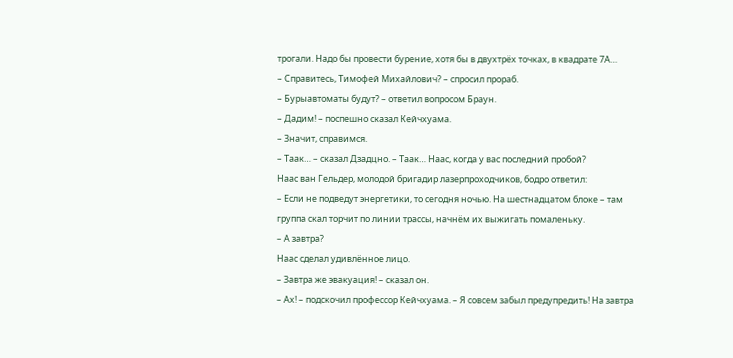трогали. Надо бы провести бурение, хотя бы в двухтрёх точках, в квадрате 7А…
– Справитесь, Тимофей Михайлович? – спросил прораб.
– Бурыавтоматы будут? – ответил вопросом Браун.
– Дадим! – поспешно сказал Кейчхуама.
– Значит, справимся.
– Таак… – сказал Дзадцно. – Таак… Наас, когда у вас последний пробой?
Наас ван Гельдер, молодой бригадир лазерпроходчиков, бодро ответил:
– Если не подведут энергетики, то сегодня ночью. На шестнадцатом блоке – там группа скал торчит по линии трассы, начнём их выжигать помаленьку.
– А завтра?
Наас сделал удивлённое лицо.
– Завтра же эвакуация! – сказал он.
– Ах! – подскочил профессор Кейчхуама. – Я совсем забыл предупредить! На завтра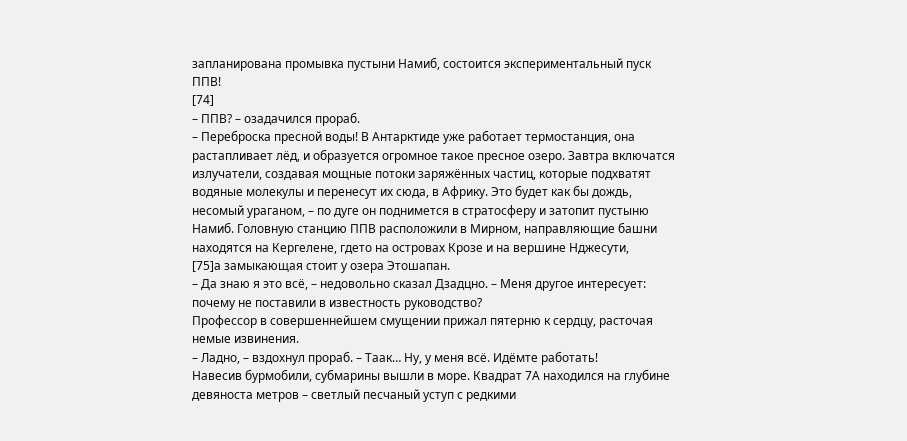запланирована промывка пустыни Намиб, состоится экспериментальный пуск ППВ!
[74]
– ППВ? – озадачился прораб.
– Переброска пресной воды! В Антарктиде уже работает термостанция, она растапливает лёд, и образуется огромное такое пресное озеро. Завтра включатся излучатели, создавая мощные потоки заряжённых частиц, которые подхватят водяные молекулы и перенесут их сюда, в Африку. Это будет как бы дождь, несомый ураганом, – по дуге он поднимется в стратосферу и затопит пустыню Намиб. Головную станцию ППВ расположили в Мирном, направляющие башни находятся на Кергелене, гдето на островах Крозе и на вершине Нджесути,
[75]а замыкающая стоит у озера Этошапан.
– Да знаю я это всё, – недовольно сказал Дзадцно. – Меня другое интересует: почему не поставили в известность руководство?
Профессор в совершеннейшем смущении прижал пятерню к сердцу, расточая немые извинения.
– Ладно, – вздохнул прораб. – Таак… Ну, у меня всё. Идёмте работать!
Навесив бурмобили, субмарины вышли в море. Квадрат 7А находился на глубине девяноста метров – светлый песчаный уступ с редкими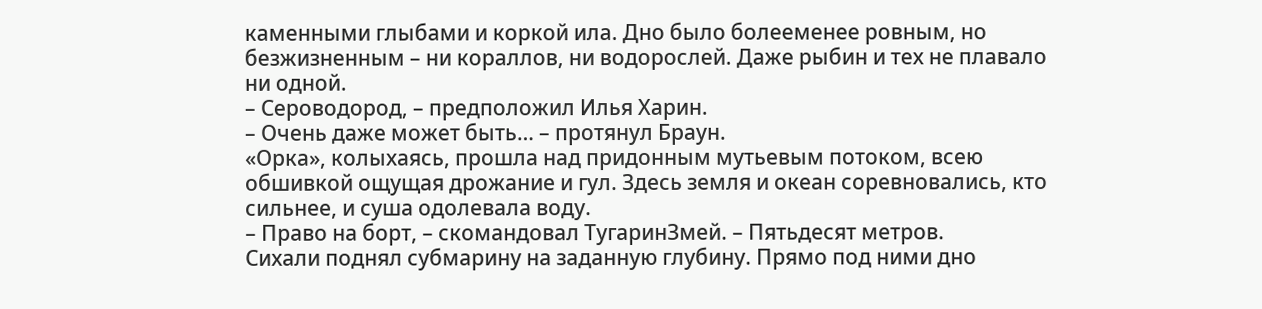каменными глыбами и коркой ила. Дно было болееменее ровным, но безжизненным – ни кораллов, ни водорослей. Даже рыбин и тех не плавало ни одной.
– Сероводород, – предположил Илья Харин.
– Очень даже может быть… – протянул Браун.
«Орка», колыхаясь, прошла над придонным мутьевым потоком, всею обшивкой ощущая дрожание и гул. Здесь земля и океан соревновались, кто сильнее, и суша одолевала воду.
– Право на борт, – скомандовал ТугаринЗмей. – Пятьдесят метров.
Сихали поднял субмарину на заданную глубину. Прямо под ними дно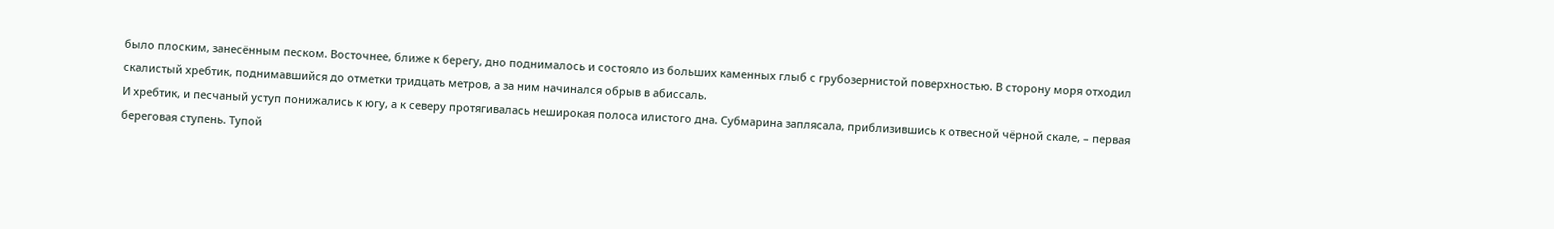было плоским, занесённым песком. Восточнее, ближе к берегу, дно поднималось и состояло из больших каменных глыб с грубозернистой поверхностью. В сторону моря отходил скалистый хребтик, поднимавшийся до отметки тридцать метров, а за ним начинался обрыв в абиссаль.
И хребтик, и песчаный уступ понижались к югу, а к северу протягивалась неширокая полоса илистого дна. Субмарина заплясала, приблизившись к отвесной чёрной скале, – первая береговая ступень. Тупой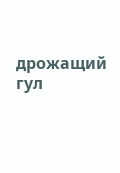дрожащий гул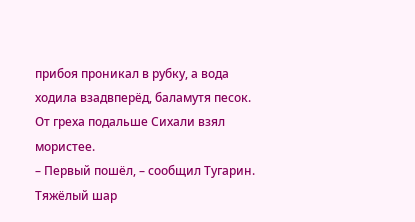прибоя проникал в рубку, а вода ходила взадвперёд, баламутя песок. От греха подальше Сихали взял мористее.
– Первый пошёл, – сообщил Тугарин.
Тяжёлый шар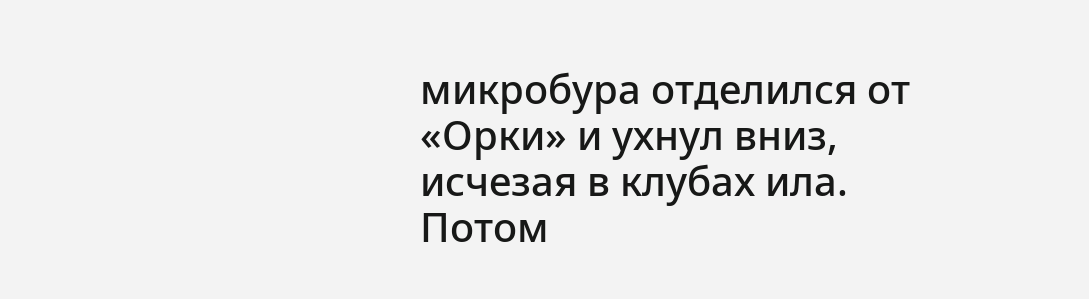микробура отделился от «Орки» и ухнул вниз, исчезая в клубах ила. Потом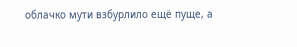облачко мути взбурлило ещё пуще, а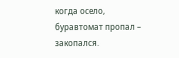когда осело, буравтомат пропал – закопался.